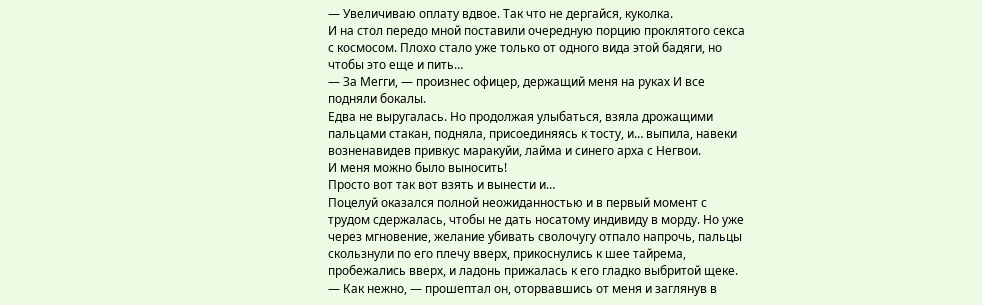— Увеличиваю оплату вдвое. Так что не дергайся, куколка.
И на стол передо мной поставили очередную порцию проклятого секса с космосом. Плохо стало уже только от одного вида этой бадяги, но чтобы это еще и пить…
— За Мегги, — произнес офицер, держащий меня на руках И все подняли бокалы.
Едва не выругалась. Но продолжая улыбаться, взяла дрожащими пальцами стакан, подняла, присоединяясь к тосту, и… выпила, навеки возненавидев привкус маракуйи, лайма и синего арха с Негвои.
И меня можно было выносить!
Просто вот так вот взять и вынести и…
Поцелуй оказался полной неожиданностью и в первый момент с трудом сдержалась, чтобы не дать носатому индивиду в морду. Но уже через мгновение, желание убивать сволочугу отпало напрочь, пальцы скользнули по его плечу вверх, прикоснулись к шее тайрема, пробежались вверх, и ладонь прижалась к его гладко выбритой щеке.
— Как нежно, — прошептал он, оторвавшись от меня и заглянув в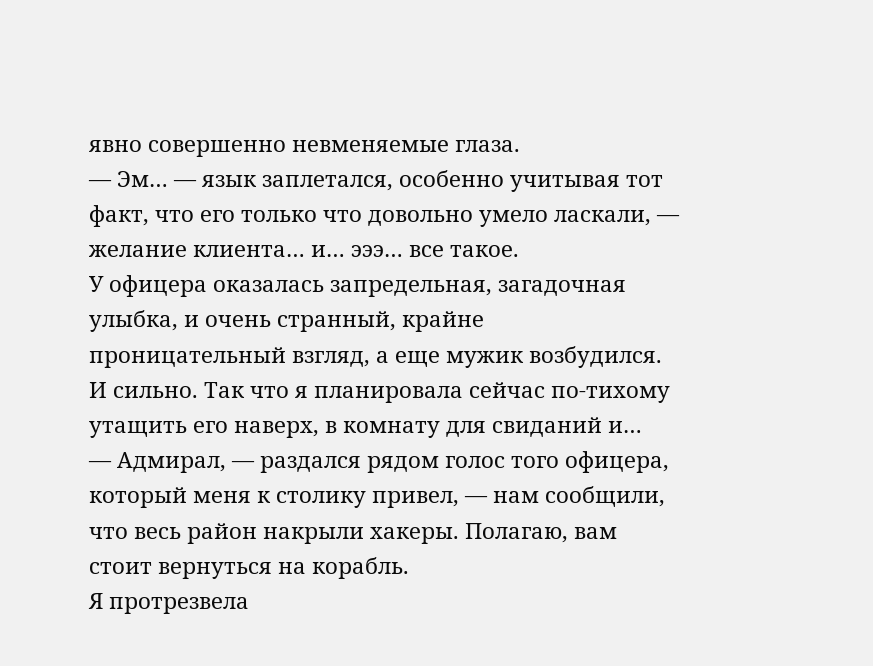явно совершенно невменяемые глаза.
— Эм… — язык заплетался, особенно учитывая тот факт, что его только что довольно умело ласкали, — желание клиента… и… эээ… все такое.
У офицера оказалась запредельная, загадочная улыбка, и очень странный, крайне проницательный взгляд, а еще мужик возбудился.
И сильно. Так что я планировала сейчас по-тихому утащить его наверх, в комнату для свиданий и…
— Адмирал, — раздался рядом голос того офицера, который меня к столику привел, — нам сообщили, что весь район накрыли хакеры. Полагаю, вам стоит вернуться на корабль.
Я протрезвела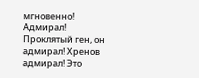мгновенно! Адмирал! Проклятый ген, он адмирал! Хренов адмирал! Это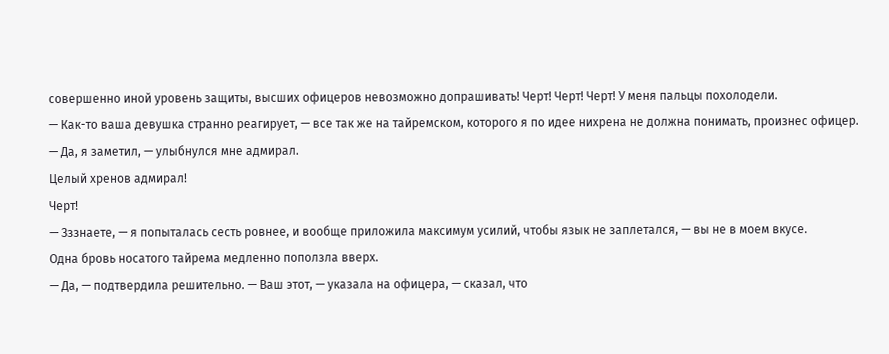совершенно иной уровень защиты, высших офицеров невозможно допрашивать! Черт! Черт! Черт! У меня пальцы похолодели.
— Как-то ваша девушка странно реагирует, — все так же на тайремском, которого я по идее нихрена не должна понимать, произнес офицер.
— Да, я заметил, — улыбнулся мне адмирал.
Целый хренов адмирал!
Черт!
— Зззнаете, — я попыталась сесть ровнее, и вообще приложила максимум усилий, чтобы язык не заплетался, — вы не в моем вкусе.
Одна бровь носатого тайрема медленно поползла вверх.
— Да, — подтвердила решительно. — Ваш этот, — указала на офицера, — сказал, что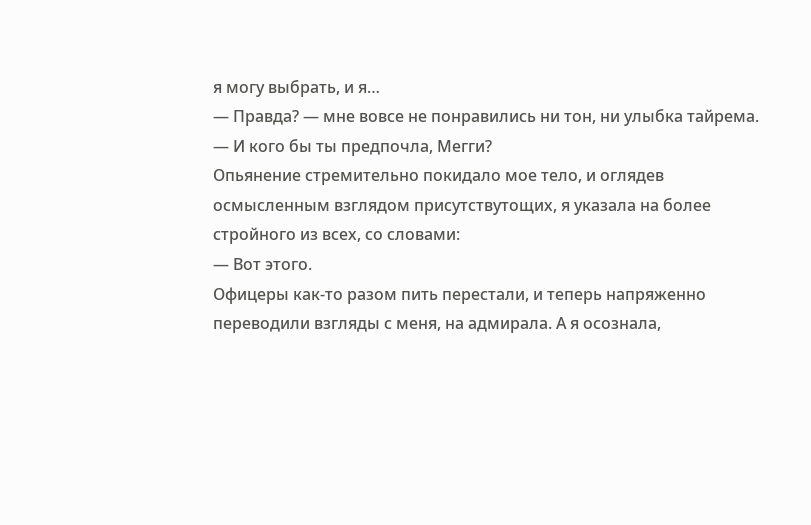я могу выбрать, и я…
— Правда? — мне вовсе не понравились ни тон, ни улыбка тайрема.
— И кого бы ты предпочла, Мегги?
Опьянение стремительно покидало мое тело, и оглядев осмысленным взглядом присутствутощих, я указала на более стройного из всех, со словами:
— Вот этого.
Офицеры как-то разом пить перестали, и теперь напряженно переводили взгляды с меня, на адмирала. А я осознала,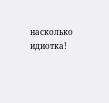насколько идиотка!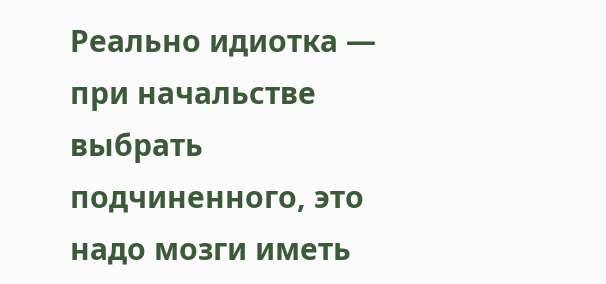Реально идиотка — при начальстве выбрать подчиненного, это надо мозги иметь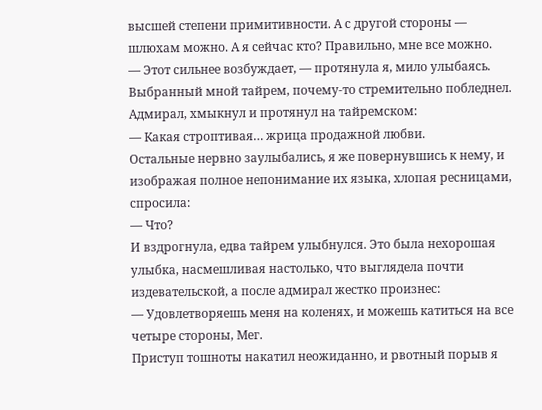высшей степени примитивности. А с другой стороны — шлюхам можно. А я сейчас кто? Правильно, мне все можно.
— Этот сильнее возбуждает, — протянула я, мило улыбаясь. Выбранный мной тайрем, почему-то стремительно побледнел. Адмирал, хмыкнул и протянул на тайремском:
— Какая строптивая… жрица продажной любви.
Остальные нервно заулыбались, я же повернувшись к нему, и изображая полное непонимание их языка, хлопая ресницами, спросила:
— Что?
И вздрогнула, едва тайрем улыбнулся. Это была нехорошая улыбка, насмешливая настолько, что выглядела почти издевательской, а после адмирал жестко произнес:
— Удовлетворяешь меня на коленях, и можешь катиться на все четыре стороны, Мег.
Приступ тошноты накатил неожиданно, и рвотный порыв я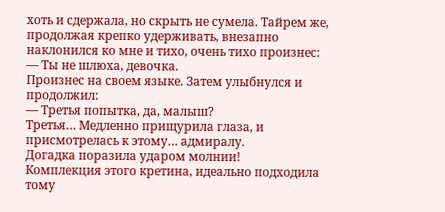хоть и сдержала, но скрыть не сумела. Тайрем же, продолжая крепко удерживать, внезапно наклонился ко мне и тихо, очень тихо произнес:
— Ты не шлюха, девочка.
Произнес на своем языке. Затем улыбнулся и продолжил:
— Третья попытка, да, малыш?
Третья… Медленно прищурила глаза, и присмотрелась к этому… адмиралу.
Догадка поразила ударом молнии!
Комплекция этого кретина, идеально подходила тому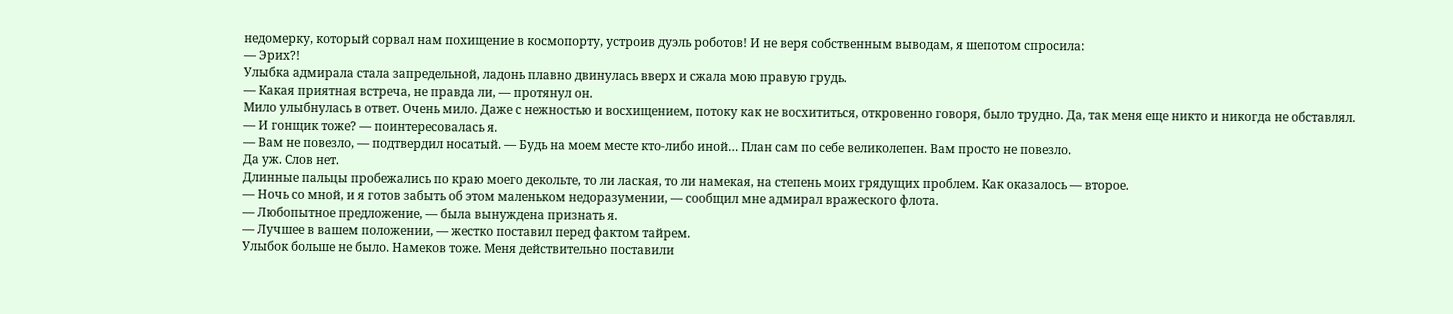недомерку, который сорвал нам похищение в космопорту, устроив дуэль роботов! И не веря собственным выводам, я шепотом спросила:
— Эрих?!
Улыбка адмирала стала запредельной, ладонь плавно двинулась вверх и сжала мою правую грудь.
— Какая приятная встреча, не правда ли, — протянул он.
Мило улыбнулась в ответ. Очень мило. Даже с нежностью и восхищением, потоку как не восхититься, откровенно говоря, было трудно. Да, так меня еще никто и никогда не обставлял.
— И гонщик тоже? — поинтересовалась я.
— Вам не повезло, — подтвердил носатый. — Будь на моем месте кто-либо иной… План сам по себе великолепен. Вам просто не повезло.
Да уж. Слов нет.
Длинные пальцы пробежались по краю моего декольте, то ли лаская, то ли намекая, на степень моих грядущих проблем. Как оказалось — второе.
— Ночь со мной, и я готов забыть об этом маленьком недоразумении, — сообщил мне адмирал вражеского флота.
— Любопытное предложение, — была вынуждена признать я.
— Лучшее в вашем положении, — жестко поставил перед фактом тайрем.
Улыбок больше не было. Намеков тоже. Меня действительно поставили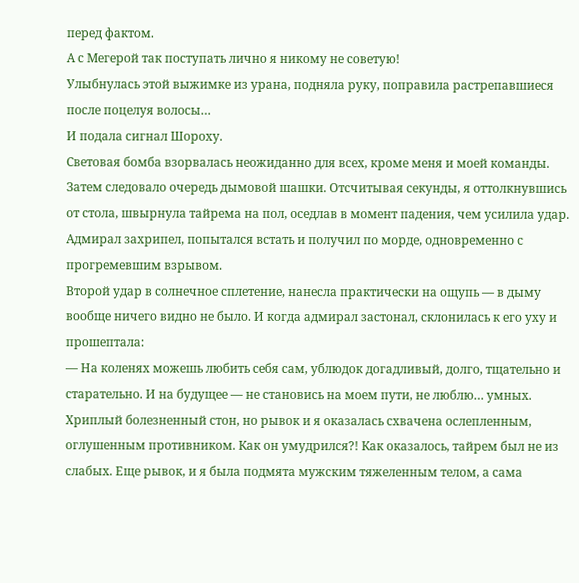перед фактом.
А с Мегерой так поступать лично я никому не советую!
Улыбнулась этой выжимке из урана, подняла руку, поправила растрепавшиеся после поцелуя волосы…
И подала сигнал Шороху.
Световая бомба взорвалась неожиданно для всех, кроме меня и моей команды. Затем следовало очередь дымовой шашки. Отсчитывая секунды, я оттолкнувшись от стола, швырнула тайрема на пол, оседлав в момент падения, чем усилила удар. Адмирал захрипел, попытался встать и получил по морде, одновременно с прогремевшим взрывом.
Второй удар в солнечное сплетение, нанесла практически на ощупь — в дыму вообще ничего видно не было. И когда адмирал застонал, склонилась к его уху и прошептала:
— На коленях можешь любить себя сам, ублюдок догадливый, долго, тщательно и старательно. И на будущее — не становись на моем пути, не люблю… умных.
Хриплый болезненный стон, но рывок и я оказалась схвачена ослепленным, оглушенным противником. Как он умудрился?! Как оказалось, тайрем был не из слабых. Еще рывок, и я была подмята мужским тяжеленным телом, а сама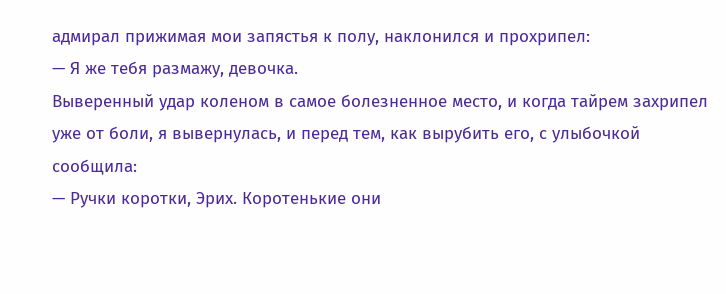адмирал прижимая мои запястья к полу, наклонился и прохрипел:
— Я же тебя размажу, девочка.
Выверенный удар коленом в самое болезненное место, и когда тайрем захрипел уже от боли, я вывернулась, и перед тем, как вырубить его, с улыбочкой сообщила:
— Ручки коротки, Эрих. Коротенькие они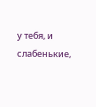у тебя, и слабенькие,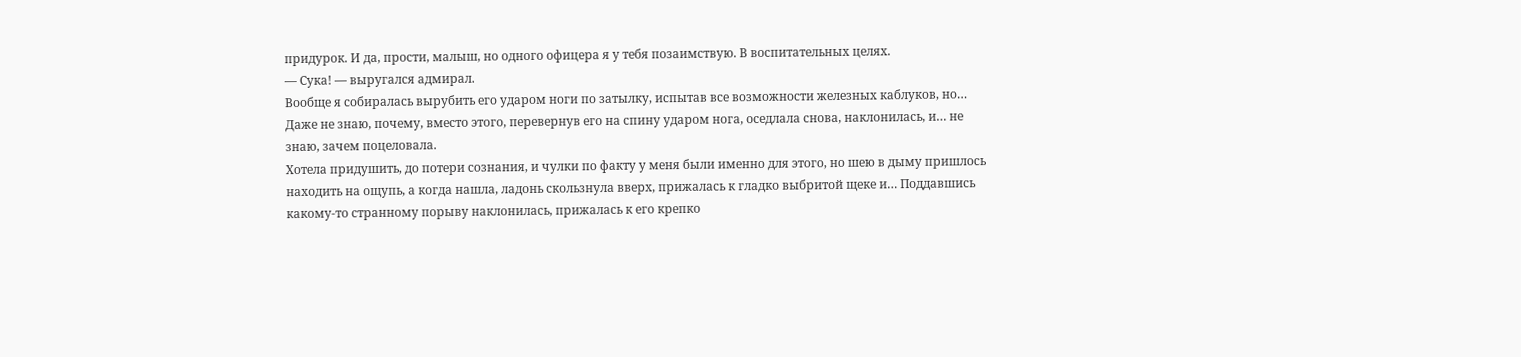придурок. И да, прости, малыш, но одного офицера я у тебя позаимствую. В воспитательных целях.
— Сука! — выругался адмирал.
Вообще я собиралась вырубить его ударом ноги по затылку, испытав все возможности железных каблуков, но… Даже не знаю, почему, вместо этого, перевернув его на спину ударом нога, оседлала снова, наклонилась, и… не знаю, зачем поцеловала.
Хотела придушить, до потери сознания, и чулки по факту у меня были именно для этого, но шею в дыму пришлось находить на ощупь, а когда нашла, ладонь скользнула вверх, прижалась к гладко выбритой щеке и… Поддавшись какому-то странному порыву наклонилась, прижалась к его крепко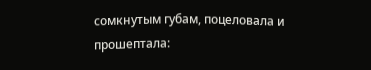сомкнутым губам, поцеловала и прошептала: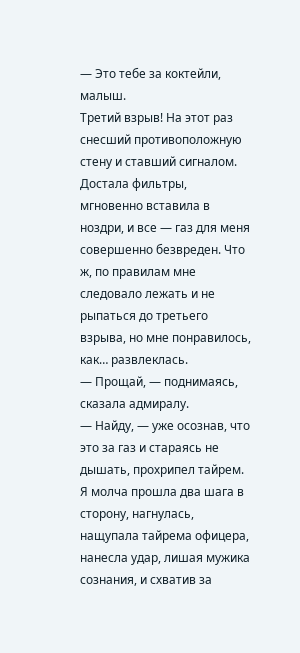— Это тебе за коктейли, малыш.
Третий взрыв! На этот раз снесший противоположную стену и ставший сигналом. Достала фильтры, мгновенно вставила в ноздри, и все — газ для меня совершенно безвреден. Что ж, по правилам мне следовало лежать и не рыпаться до третьего взрыва, но мне понравилось, как… развлеклась.
— Прощай, — поднимаясь, сказала адмиралу.
— Найду, — уже осознав, что это за газ и стараясь не дышать, прохрипел тайрем.
Я молча прошла два шага в сторону, нагнулась, нащупала тайрема офицера, нанесла удар, лишая мужика сознания, и схватив за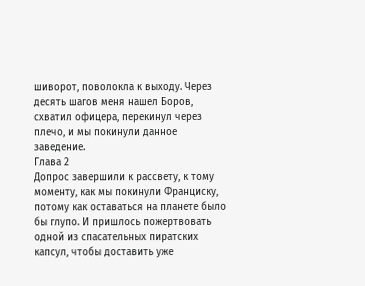шиворот, поволокла к выходу. Через десять шагов меня нашел Боров, схватил офицера, перекинул через плечо, и мы покинули данное заведение.
Глава 2
Допрос завершили к рассвету, к тому моменту, как мы покинули Франциску, потому как оставаться на планете было бы глупо. И пришлось пожертвовать одной из спасательных пиратских капсул, чтобы доставить уже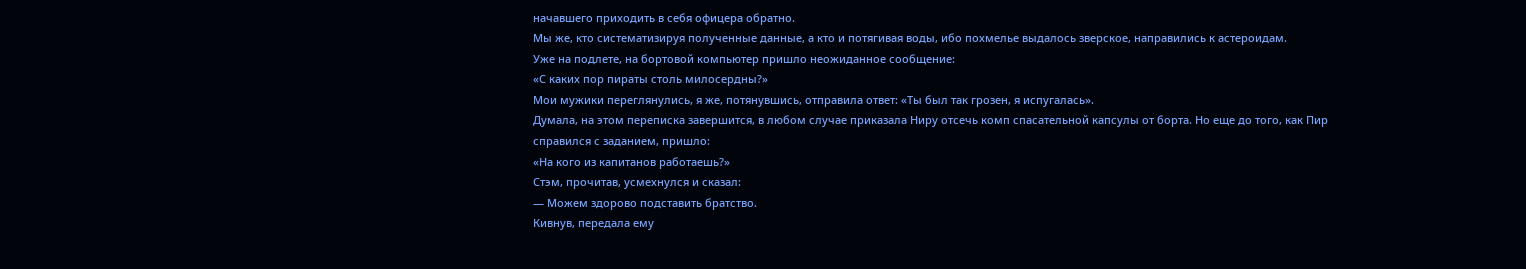начавшего приходить в себя офицера обратно.
Мы же, кто систематизируя полученные данные, а кто и потягивая воды, ибо похмелье выдалось зверское, направились к астероидам.
Уже на подлете, на бортовой компьютер пришло неожиданное сообщение:
«С каких пор пираты столь милосердны?»
Мои мужики переглянулись, я же, потянувшись, отправила ответ: «Ты был так грозен, я испугалась».
Думала, на этом переписка завершится, в любом случае приказала Ниру отсечь комп спасательной капсулы от борта. Но еще до того, как Пир справился с заданием, пришло:
«На кого из капитанов работаешь?»
Стэм, прочитав, усмехнулся и сказал:
— Можем здорово подставить братство.
Кивнув, передала ему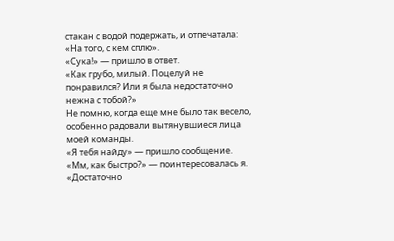стакан с водой подержать, и отпечатала:
«На того, с кем сплю».
«Сука!» — пришло в ответ.
«Как грубо, милый. Поцелуй не понравился? Или я была недостаточно нежна с тобой?»
Не помню, когда еще мне было так весело, особенно радовали вытянувшиеся лица моей команды.
«Я тебя найду» — пришло сообщение.
«Мм, как быстро?» — поинтересовалась я.
«Достаточно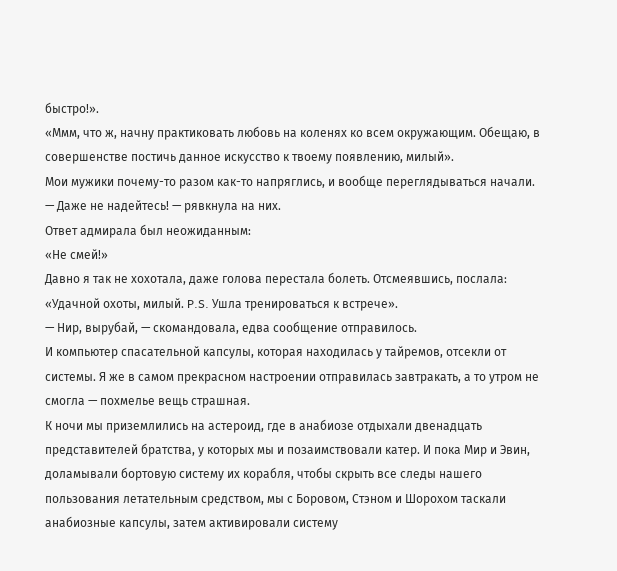быстро!».
«Ммм, что ж, начну практиковать любовь на коленях ко всем окружающим. Обещаю, в совершенстве постичь данное искусство к твоему появлению, милый».
Мои мужики почему-то разом как-то напряглись, и вообще переглядываться начали.
— Даже не надейтесь! — рявкнула на них.
Ответ адмирала был неожиданным:
«Не смей!»
Давно я так не хохотала, даже голова перестала болеть. Отсмеявшись, послала:
«Удачной охоты, милый. P.S. Ушла тренироваться к встрече».
— Нир, вырубай, — скомандовала, едва сообщение отправилось.
И компьютер спасательной капсулы, которая находилась у тайремов, отсекли от системы. Я же в самом прекрасном настроении отправилась завтракать, а то утром не смогла — похмелье вещь страшная.
К ночи мы приземлились на астероид, где в анабиозе отдыхали двенадцать представителей братства, у которых мы и позаимствовали катер. И пока Мир и Эвин, доламывали бортовую систему их корабля, чтобы скрыть все следы нашего пользования летательным средством, мы с Боровом, Стэном и Шорохом таскали анабиозные капсулы, затем активировали систему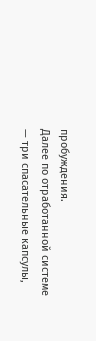пробуждения.
Далее по отработанной системе — три спасательные капсулы,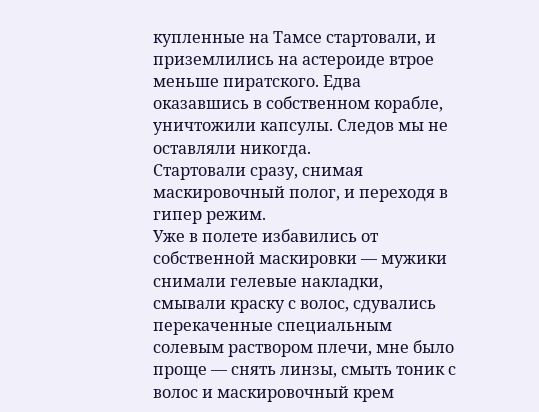купленные на Тамсе стартовали, и приземлились на астероиде втрое меньше пиратского. Едва оказавшись в собственном корабле, уничтожили капсулы. Следов мы не оставляли никогда.
Стартовали сразу, снимая маскировочный полог, и переходя в гипер режим.
Уже в полете избавились от собственной маскировки — мужики снимали гелевые накладки, смывали краску с волос, сдувались перекаченные специальным солевым раствором плечи, мне было проще — снять линзы, смыть тоник с волос и маскировочный крем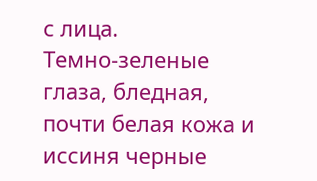с лица.
Темно-зеленые глаза, бледная, почти белая кожа и иссиня черные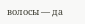волосы — да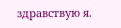здравствую я.